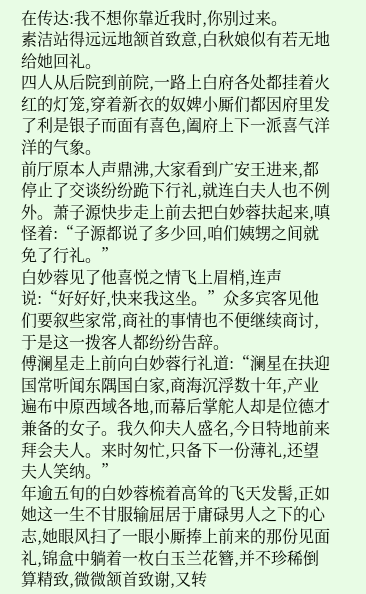在传达:我不想你靠近我时,你别过来。
素洁站得远远地颔首致意,白秋娘似有若无地给她回礼。
四人从后院到前院,一路上白府各处都挂着火红的灯笼,穿着新衣的奴婢小厮们都因府里发了利是银子而面有喜色,阖府上下一派喜气洋洋的气象。
前厅原本人声鼎沸,大家看到广安王进来,都停止了交谈纷纷跪下行礼,就连白夫人也不例外。萧子源快步走上前去把白妙蓉扶起来,嗔怪着:“子源都说了多少回,咱们姨甥之间就免了行礼。”
白妙蓉见了他喜悦之情飞上眉梢,连声说:“好好好,快来我这坐。”众多宾客见他们要叙些家常,商社的事情也不便继续商讨,于是这一拨客人都纷纷告辞。
傅澜星走上前向白妙蓉行礼道:“澜星在扶迎国常听闻东隅国白家,商海沉浮数十年,产业遍布中原西域各地,而幕后掌舵人却是位德才兼备的女子。我久仰夫人盛名,今日特地前来拜会夫人。来时匆忙,只备下一份薄礼,还望夫人笑纳。”
年逾五旬的白妙蓉梳着高耸的飞天发髻,正如她这一生不甘服输屈居于庸碌男人之下的心志,她眼风扫了一眼小厮捧上前来的那份见面礼,锦盒中躺着一枚白玉兰花簪,并不珍稀倒算精致,微微颔首致谢,又转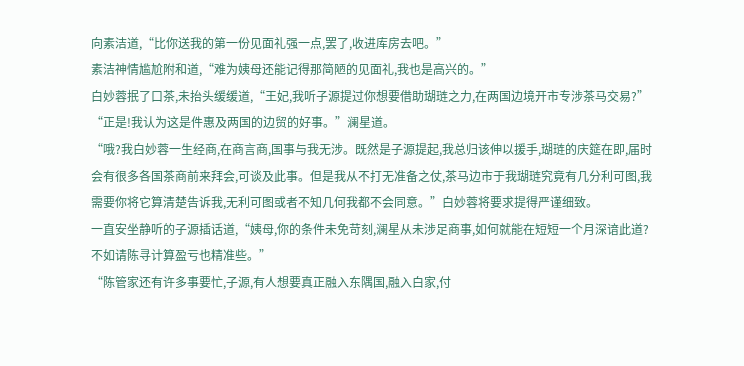向素洁道,“比你送我的第一份见面礼强一点,罢了,收进库房去吧。”
素洁神情尴尬附和道,“难为姨母还能记得那简陋的见面礼,我也是高兴的。”
白妙蓉抿了口茶,未抬头缓缓道,“王妃,我听子源提过你想要借助瑚琏之力,在两国边境开市专涉茶马交易?”
“正是!我认为这是件惠及两国的边贸的好事。”澜星道。
“哦?我白妙蓉一生经商,在商言商,国事与我无涉。既然是子源提起,我总归该伸以援手,瑚琏的庆筵在即,届时会有很多各国茶商前来拜会,可谈及此事。但是我从不打无准备之仗,茶马边市于我瑚琏究竟有几分利可图,我需要你将它算清楚告诉我,无利可图或者不知几何我都不会同意。”白妙蓉将要求提得严谨细致。
一直安坐静听的子源插话道,“姨母,你的条件未免苛刻,澜星从未涉足商事,如何就能在短短一个月深谙此道?不如请陈寻计算盈亏也精准些。”
“陈管家还有许多事要忙,子源,有人想要真正融入东隅国,融入白家,付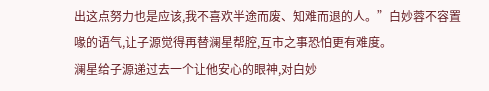出这点努力也是应该,我不喜欢半途而废、知难而退的人。”白妙蓉不容置喙的语气,让子源觉得再替澜星帮腔,互市之事恐怕更有难度。
澜星给子源递过去一个让他安心的眼神,对白妙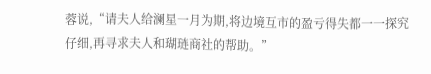蓉说,“请夫人给澜星一月为期,将边境互市的盈亏得失都一一探究仔细,再寻求夫人和瑚琏商社的帮助。”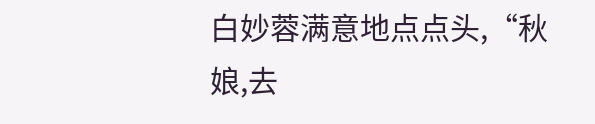白妙蓉满意地点点头,“秋娘,去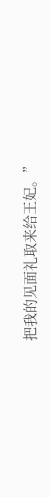把我的见面礼取来给王妃。”